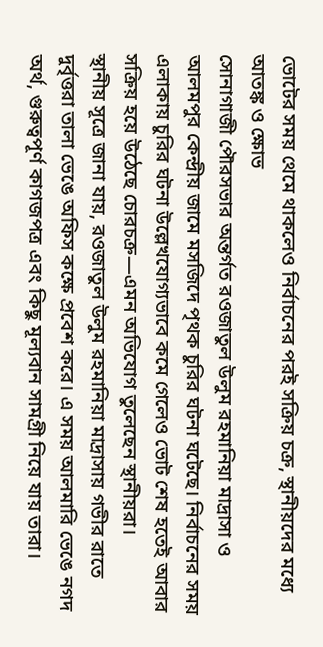ভোটের সময় থেমে থাকলেও নির্বাচনের পরই সক্রিয় চক্র, স্থানীয়দের মধ্যে আতঙ্ক ও ক্ষোভ
সোনাগাজী পৌরসভার অন্তর্গত রওজাতুল উলুম রহমানিয়া মাদ্রাসা ও আলমপুর কেন্দ্রীয় জামে মসজিদে পৃথক চুরির ঘটনা ঘটেছে। নির্বাচনের সময় এলাকায় চুরির ঘটনা উল্লেখযোগ্যভাবে কমে গেলেও ভোট শেষ হতেই আবার সক্রিয় হয়ে উঠেছে চোরচক্র—এমন অভিযোগ তুলেছেন স্থানীয়রা।
স্থানীয় সূত্রে জানা যায়, রওজাতুল উলুম রহমানিয়া মাদ্রাসায় গভীর রাতে দুর্বৃত্তরা তালা ভেঙে অফিস কক্ষে প্রবেশ করে। এ সময় আলমারি ভেঙে নগদ অর্থ, গুরুত্বপূর্ণ কাগজপত্র এবং কিছু মূল্যবান সামগ্রী নিয়ে যায় তারা।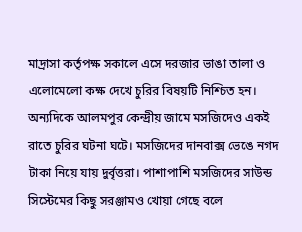মাদ্রাসা কর্তৃপক্ষ সকালে এসে দরজার ভাঙা তালা ও এলোমেলো কক্ষ দেখে চুরির বিষয়টি নিশ্চিত হন।
অন্যদিকে আলমপুর কেন্দ্রীয় জামে মসজিদেও একই রাতে চুরির ঘটনা ঘটে। মসজিদের দানবাক্স ভেঙে নগদ টাকা নিয়ে যায় দুর্বৃত্তরা। পাশাপাশি মসজিদের সাউন্ড সিস্টেমের কিছু সরঞ্জামও খোয়া গেছে বলে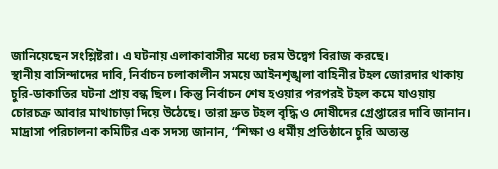জানিয়েছেন সংশ্লিষ্টরা। এ ঘটনায় এলাকাবাসীর মধ্যে চরম উদ্বেগ বিরাজ করছে।
স্থানীয় বাসিন্দাদের দাবি, নির্বাচন চলাকালীন সময়ে আইনশৃঙ্খলা বাহিনীর টহল জোরদার থাকায় চুরি-ডাকাতির ঘটনা প্রায় বন্ধ ছিল। কিন্তু নির্বাচন শেষ হওয়ার পরপরই টহল কমে যাওয়ায় চোরচক্র আবার মাথাচাড়া দিয়ে উঠেছে। তারা দ্রুত টহল বৃদ্ধি ও দোষীদের গ্রেপ্তারের দাবি জানান।
মাদ্রাসা পরিচালনা কমিটির এক সদস্য জানান, “শিক্ষা ও ধর্মীয় প্রতিষ্ঠানে চুরি অত্যন্ত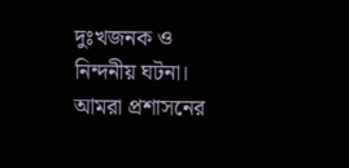দুঃখজনক ও নিন্দনীয় ঘটনা। আমরা প্রশাসনের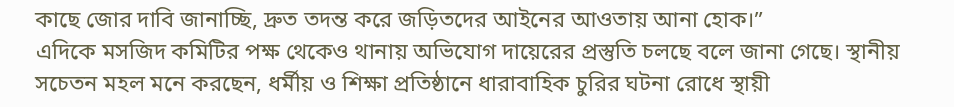কাছে জোর দাবি জানাচ্ছি, দ্রুত তদন্ত করে জড়িতদের আইনের আওতায় আনা হোক।”
এদিকে মসজিদ কমিটির পক্ষ থেকেও থানায় অভিযোগ দায়েরের প্রস্তুতি চলছে বলে জানা গেছে। স্থানীয় সচেতন মহল মনে করছেন, ধর্মীয় ও শিক্ষা প্রতিষ্ঠানে ধারাবাহিক চুরির ঘটনা রোধে স্থায়ী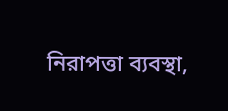নিরাপত্তা ব্যবস্থা,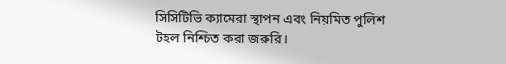সিসিটিভি ক্যামেরা স্থাপন এবং নিয়মিত পুলিশ টহল নিশ্চিত করা জরুরি।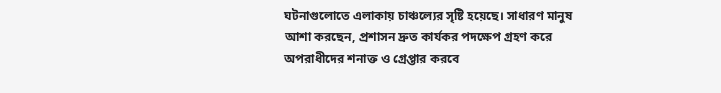ঘটনাগুলোতে এলাকায় চাঞ্চল্যের সৃষ্টি হয়েছে। সাধারণ মানুষ আশা করছেন, প্রশাসন দ্রুত কার্যকর পদক্ষেপ গ্রহণ করে অপরাধীদের শনাক্ত ও গ্রেপ্তার করবে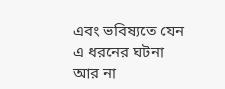এবং ভবিষ্যতে যেন এ ধরনের ঘটনা আর না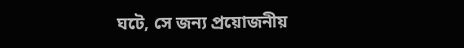ঘটে, সে জন্য প্রয়োজনীয়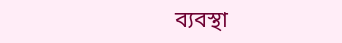ব্যবস্থা